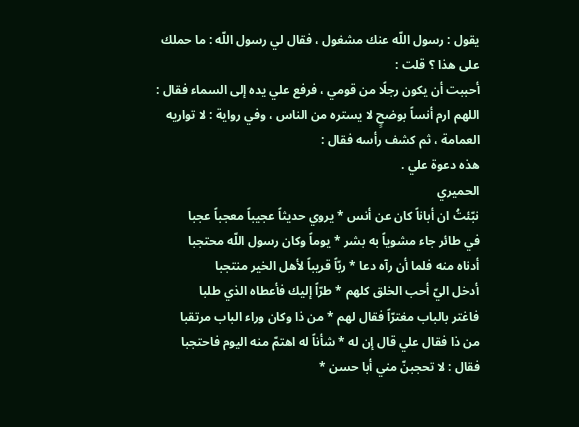يقول : رسول اللّه عنك مشغول ، فقال لي رسول اللّه : ما حملك على هذا ؟ قلت :
أحببت أن يكون رجلًا من قومي ، فرفع علي يده إلى السماء فقال : اللهم ارم أنساً بوضحٍ لا يستره من الناس ، وفي رواية : لا تواريه العمامة ، ثم كشف رأسه فقال :
هذه دعوة علي .
الحميري
نبّئتُ ان أباناً كان عن أنس * يروي حديثاً عجيباً معجباً عجبا
في طائر جاء مشوياً به بشر * يوماً وكان رسول اللّه محتجبا
أدناه منه فلما أن رآه دعا * ربّاً قريباً لأهل الخير منتجبا
أدخل اليّ أحب الخلق كلهم * طرّاً إليك فأعطاه الذي طلبا
فاغتر بالباب مغترّاً فقال لهم * من ذا وكان وراء الباب مرتقبا
من ذا فقال علي قال إن له * شأناً له اهتمّ منه اليوم فاحتجبا
فقال : لا تحجبنّ مني أبا حسن *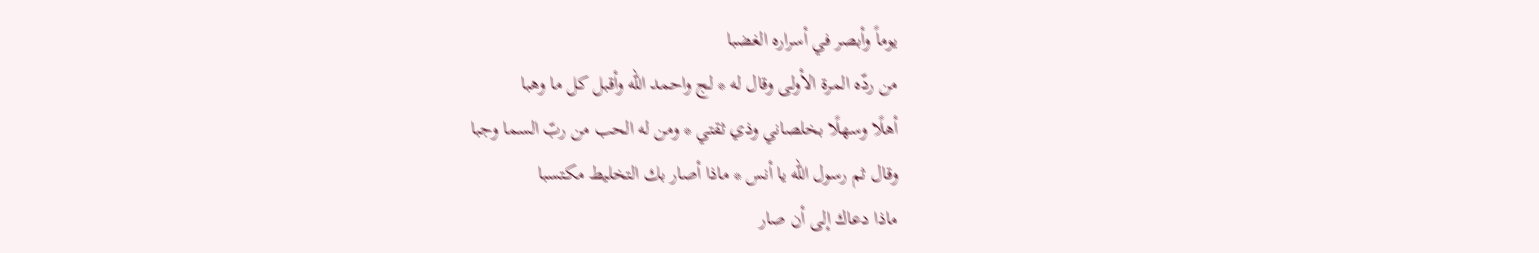يوماً وأبصر في أسراره الغضبا
من ردّه المرة الأولى وقال له * لج واحمد اللّه وأقبل كل ما وهبا
أهلًا وسهلًا بخلصاني وذي ثقتي * ومن له الحب من ربّ السما وجبا
وقال ثم رسول اللّه يا أنس * ماذا أصار بك التخليط مكتسبا
ماذا دعاك إلى أن صار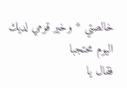خالصتي * وخير قومي لديك اليوم محتجبا
فقال يا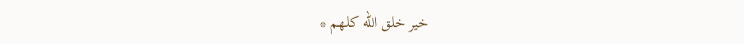خير خلق اللّه كلهم *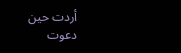أردت حين دعوت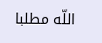اللّه مطلبا